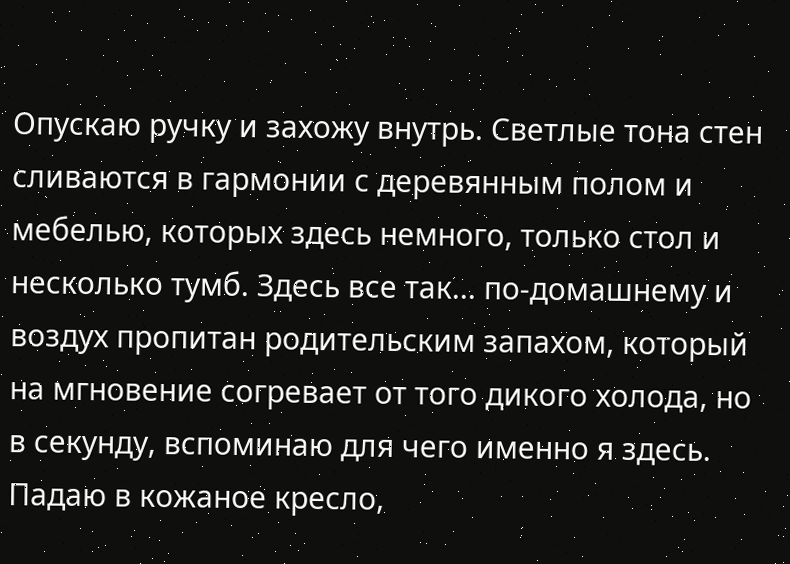Опускаю ручку и захожу внутрь. Светлые тона стен сливаются в гармонии с деревянным полом и мебелью, которых здесь немного, только стол и несколько тумб. Здесь все так... по-домашнему и воздух пропитан родительским запахом, который на мгновение согревает от того дикого холода, но в секунду, вспоминаю для чего именно я здесь.
Падаю в кожаное кресло,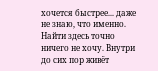хочется быстрее... даже не знаю, что именно. Найти здесь точно ничего не хочу. Внутри до сих пор живёт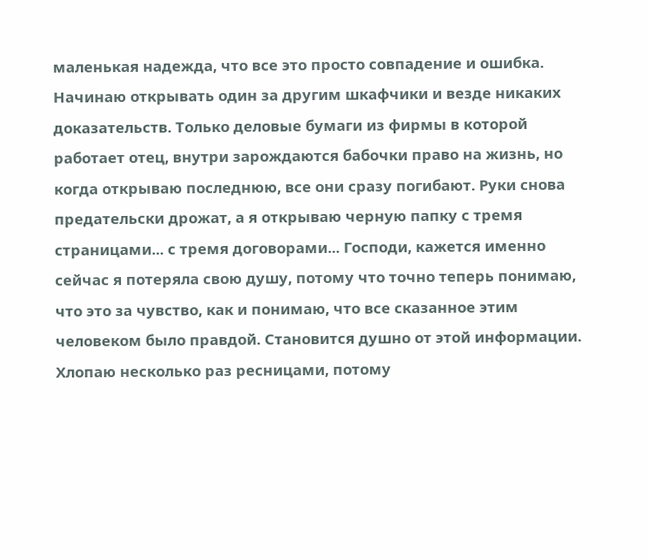маленькая надежда, что все это просто совпадение и ошибка. Начинаю открывать один за другим шкафчики и везде никаких доказательств. Только деловые бумаги из фирмы в которой работает отец, внутри зарождаются бабочки право на жизнь, но когда открываю последнюю, все они сразу погибают. Руки снова предательски дрожат, а я открываю черную папку с тремя страницами... с тремя договорами... Господи, кажется именно сейчас я потеряла свою душу, потому что точно теперь понимаю, что это за чувство, как и понимаю, что все сказанное этим человеком было правдой. Становится душно от этой информации. Хлопаю несколько раз ресницами, потому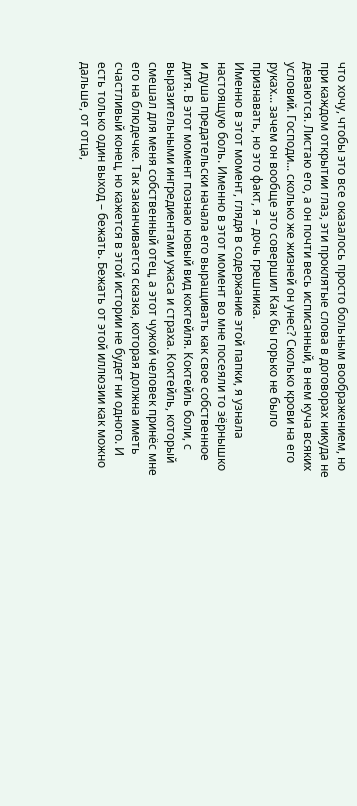что хочу, чтобы это все оказалось просто больным воображением, но при каждом открытии глаз, эти проклятые слова в договорах никуда не деваются. Листаю его, а он почти весь исписанный, в нем куча всяких условий. Господи... сколько же жизней он унес? Сколько крови на его руках... зачем он вообще это совершил Как бы горько не было признавать, но это факт, я – дочь грешника.
Именно в этот момент, глядя в содержание этой папки, я узнала настоящую боль. Именно в этот момент во мне посеяли то зёрнышко и душа предательски начала его выращивать как свое собственное дитя. В этот момент познаю новый вид коктейля. Коктейль боли, с выразительными ингредиентами ужаса и страха. Коктейль, который смешал для меня собственный отец, а этот чужой человек принёс мне его на блюдечке. Так заканчивается сказка, которая должна иметь счастливый конец, но кажется в этой истории не будет ни одного. И есть только один выход – бежать. Бежать от этой иллюзии как можно дальше, от отца,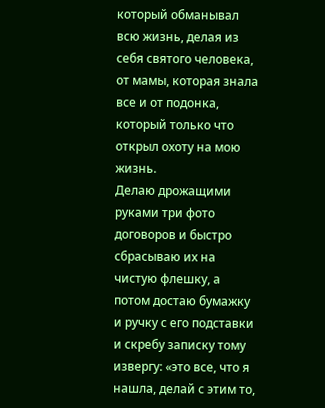который обманывал всю жизнь, делая из себя святого человека, от мамы, которая знала все и от подонка, который только что открыл охоту на мою жизнь.
Делаю дрожащими руками три фото договоров и быстро сбрасываю их на чистую флешку, а потом достаю бумажку и ручку с его подставки и скребу записку тому извергу: «это все, что я нашла, делай с этим то,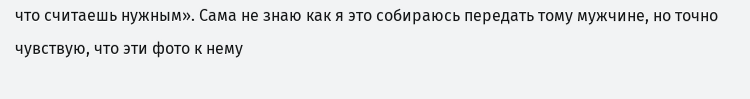что считаешь нужным». Сама не знаю как я это собираюсь передать тому мужчине, но точно чувствую, что эти фото к нему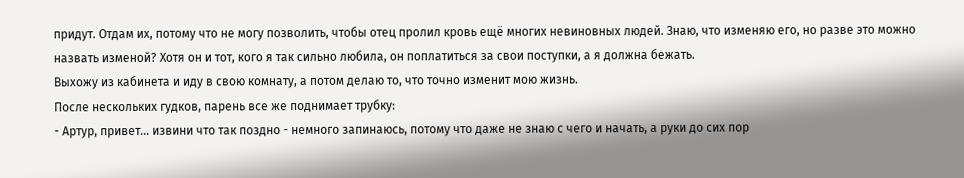придут. Отдам их, потому что не могу позволить, чтобы отец пролил кровь ещё многих невиновных людей. Знаю, что изменяю его, но разве это можно назвать изменой? Хотя он и тот, кого я так сильно любила, он поплатиться за свои поступки, а я должна бежать.
Выхожу из кабинета и иду в свою комнату, а потом делаю то, что точно изменит мою жизнь.
После нескольких гудков, парень все же поднимает трубку:
- Артур, привет... извини что так поздно - немного запинаюсь, потому что даже не знаю с чего и начать, а руки до сих пор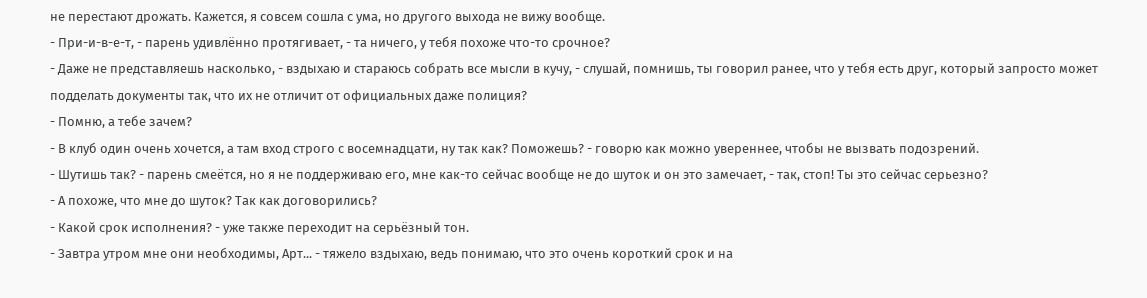не перестают дрожать. Кажется, я совсем сошла с ума, но другого выхода не вижу вообще.
- При-и-в-е-т, - парень удивлённо протягивает, - та ничего, у тебя похоже что-то срочное?
- Даже не представляешь насколько, - вздыхаю и стараюсь собрать все мысли в кучу, - слушай, помнишь, ты говорил ранее, что у тебя есть друг, который запросто может подделать документы так, что их не отличит от официальных даже полиция?
- Помню, а тебе зачем?
- В клуб один очень хочется, а там вход строго с восемнадцати, ну так как? Поможешь? - говорю как можно увереннее, чтобы не вызвать подозрений.
- Шутишь так? - парень смеётся, но я не поддерживаю его, мне как-то сейчас вообще не до шуток и он это замечает, - так, стоп! Ты это сейчас серьезно?
- А похоже, что мне до шуток? Так как договорились?
- Какой срок исполнения? - уже также переходит на серьёзный тон.
- Завтра утром мне они необходимы, Арт... - тяжело вздыхаю, ведь понимаю, что это очень короткий срок и на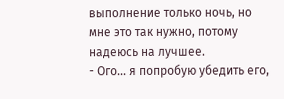выполнение только ночь, но мне это так нужно, потому надеюсь на лучшее.
- Ого... я попробую убедить его,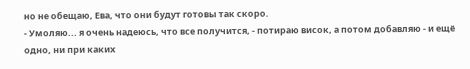но не обещаю, Ева, что они будут готовы так скоро.
- Умоляю... я очень надеюсь, что все получится, - потираю висок, а потом добавляю - и ещё одно, ни при каких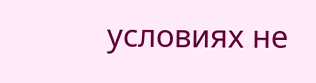условиях не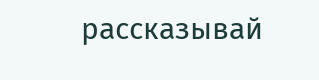рассказывай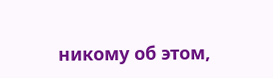никому об этом,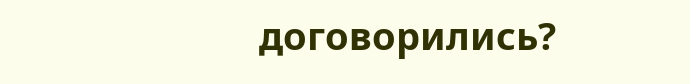договорились?